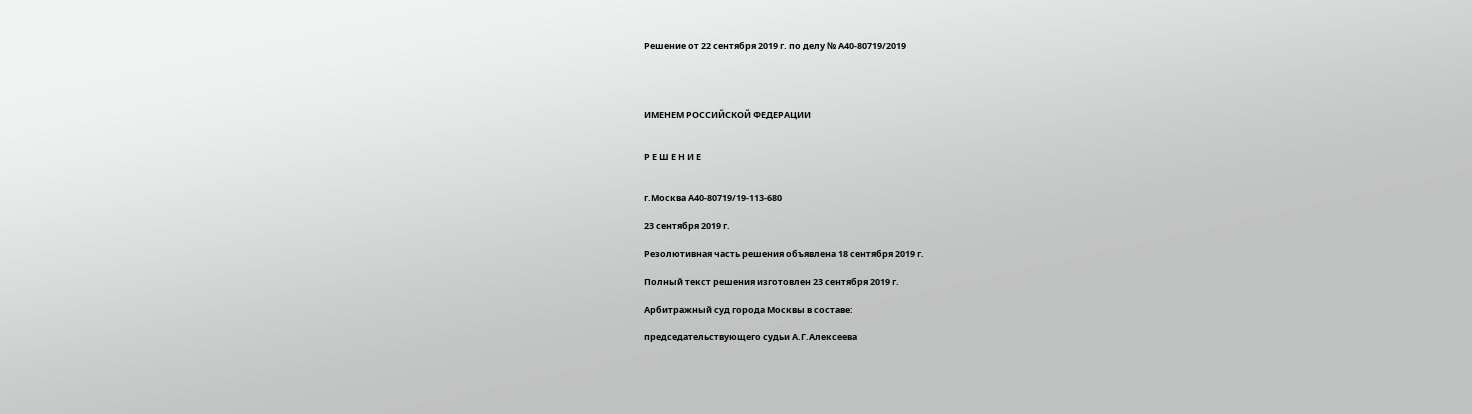Решение от 22 сентября 2019 г. по делу № А40-80719/2019




ИМЕНЕМ РОССИЙСКОЙ ФЕДЕРАЦИИ


Р Е Ш Е Н И Е


г.Москва А40-80719/19-113-680

23 сентября 2019 г.

Резолютивная часть решения объявлена 18 сентября 2019 г.

Полный текст решения изготовлен 23 сентября 2019 г.

Арбитражный суд города Москвы в составе:

председательствующего судьи А.Г.Алексеева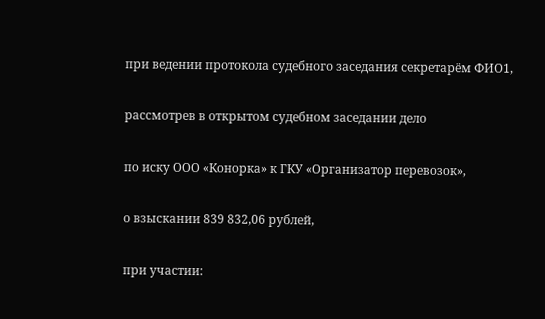при ведении протокола судебного заседания секретарём ФИО1,

рассмотрев в открытом судебном заседании дело

по иску ООО «Конорка» к ГКУ «Организатор перевозок»,

о взыскании 839 832,06 рублей,

при участии: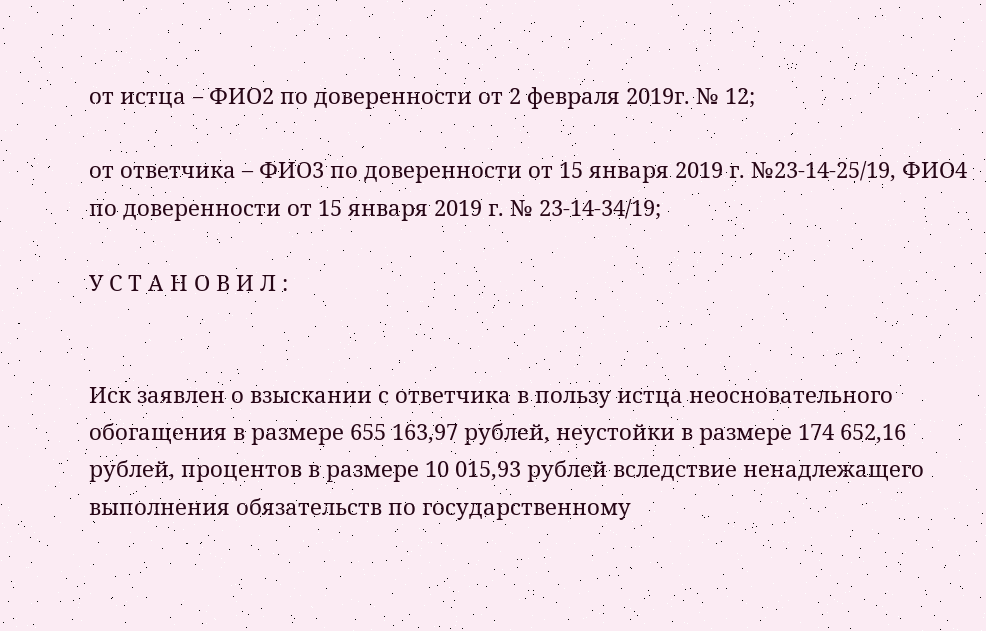от истца – ФИО2 по доверенности от 2 февраля 2019г. № 12;

от ответчика – ФИО3 по доверенности от 15 января 2019 г. №23-14-25/19, ФИО4 по доверенности от 15 января 2019 г. № 23-14-34/19;

У С Т А Н О В И Л :


Иск заявлен о взыскании с ответчика в пользу истца неосновательного обогащения в размере 655 163,97 рублей, неустойки в размере 174 652,16 рублей, процентов в размере 10 015,93 рублей вследствие ненадлежащего выполнения обязательств по государственному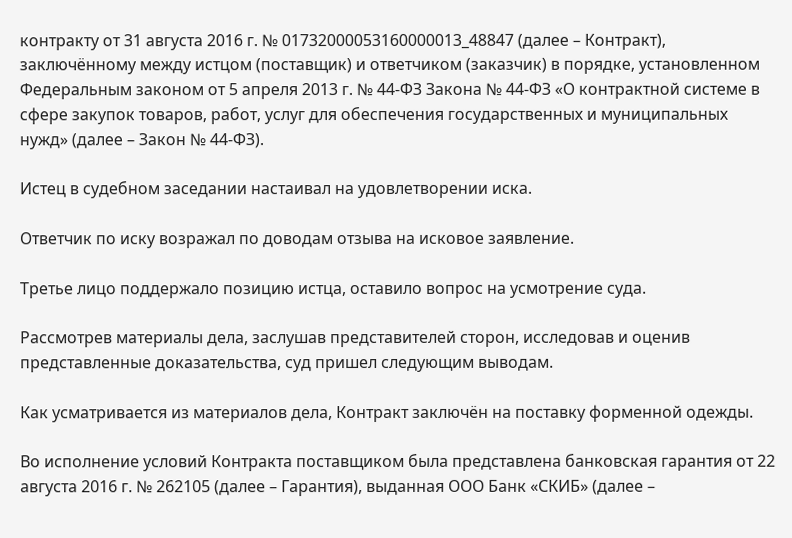контракту от 31 августа 2016 г. № 01732000053160000013_48847 (далее – Контракт), заключённому между истцом (поставщик) и ответчиком (заказчик) в порядке, установленном Федеральным законом от 5 апреля 2013 г. № 44-ФЗ Закона № 44-ФЗ «О контрактной системе в сфере закупок товаров, работ, услуг для обеспечения государственных и муниципальных нужд» (далее – Закон № 44-ФЗ).

Истец в судебном заседании настаивал на удовлетворении иска.

Ответчик по иску возражал по доводам отзыва на исковое заявление.

Третье лицо поддержало позицию истца, оставило вопрос на усмотрение суда.

Рассмотрев материалы дела, заслушав представителей сторон, исследовав и оценив представленные доказательства, суд пришел следующим выводам.

Как усматривается из материалов дела, Контракт заключён на поставку форменной одежды.

Во исполнение условий Контракта поставщиком была представлена банковская гарантия от 22 августа 2016 г. № 262105 (далее – Гарантия), выданная ООО Банк «СКИБ» (далее –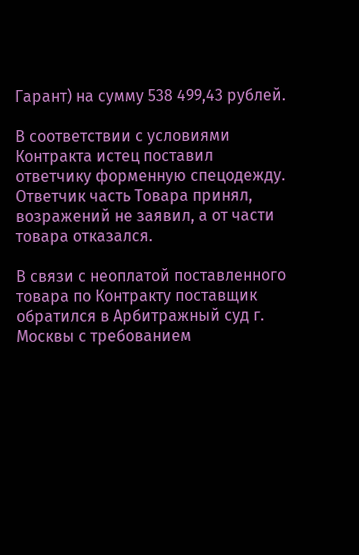Гарант) на сумму 538 499,43 рублей.

В соответствии с условиями Контракта истец поставил ответчику форменную спецодежду. Ответчик часть Товара принял, возражений не заявил, а от части товара отказался.

В связи с неоплатой поставленного товара по Контракту поставщик обратился в Арбитражный суд г. Москвы с требованием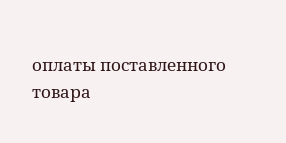оплаты поставленного товара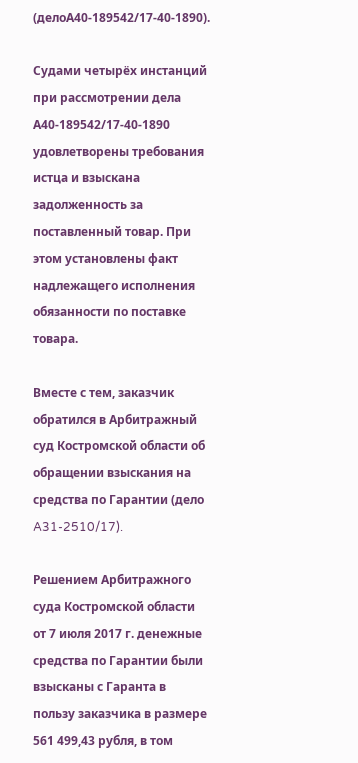(делоА40-189542/17-40-1890).

Судами четырёх инстанций при рассмотрении дела А40-189542/17-40-1890 удовлетворены требования истца и взыскана задолженность за поставленный товар. При этом установлены факт надлежащего исполнения обязанности по поставке товара.

Вместе с тем, заказчик обратился в Арбитражный суд Костромской области об обращении взыскания на средства по Гарантии (дело A31-2510/17).

Решением Арбитражного суда Костромской области от 7 июля 2017 г. денежные средства по Гарантии были взысканы с Гаранта в пользу заказчика в размере 561 499,43 рубля, в том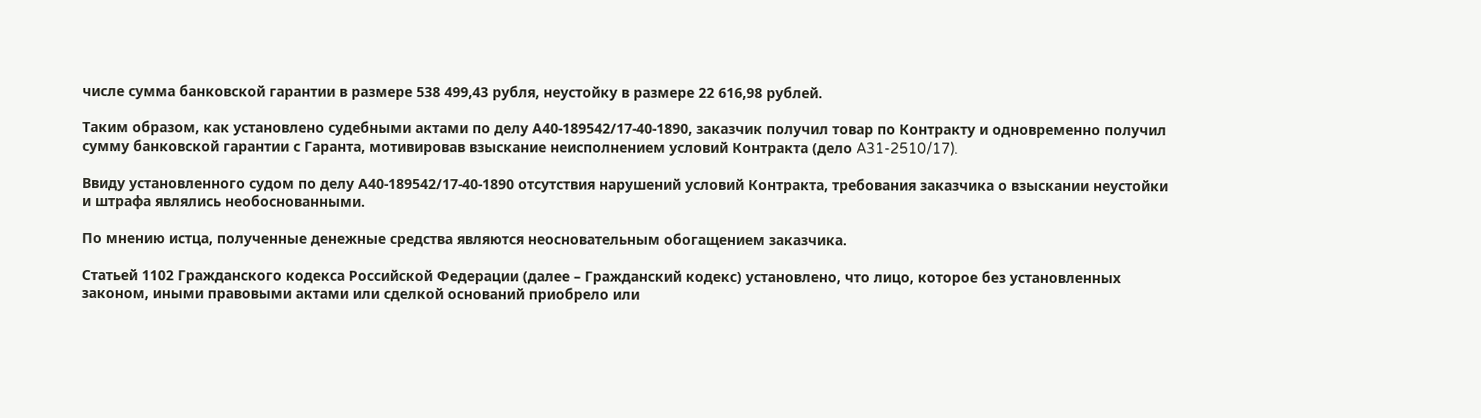числе сумма банковской гарантии в размере 538 499,43 рубля, неустойку в размере 22 616,98 рублей.

Таким образом, как установлено судебными актами по делу А40-189542/17-40-1890, заказчик получил товар по Контракту и одновременно получил сумму банковской гарантии с Гаранта, мотивировав взыскание неисполнением условий Контракта (дело A31-2510/17).

Ввиду установленного судом по делу А40-189542/17-40-1890 отсутствия нарушений условий Контракта, требования заказчика о взыскании неустойки и штрафа являлись необоснованными.

По мнению истца, полученные денежные средства являются неосновательным обогащением заказчика.

Статьей 1102 Гражданского кодекса Российской Федерации (далее – Гражданский кодекс) установлено, что лицо, которое без установленных законом, иными правовыми актами или сделкой оснований приобрело или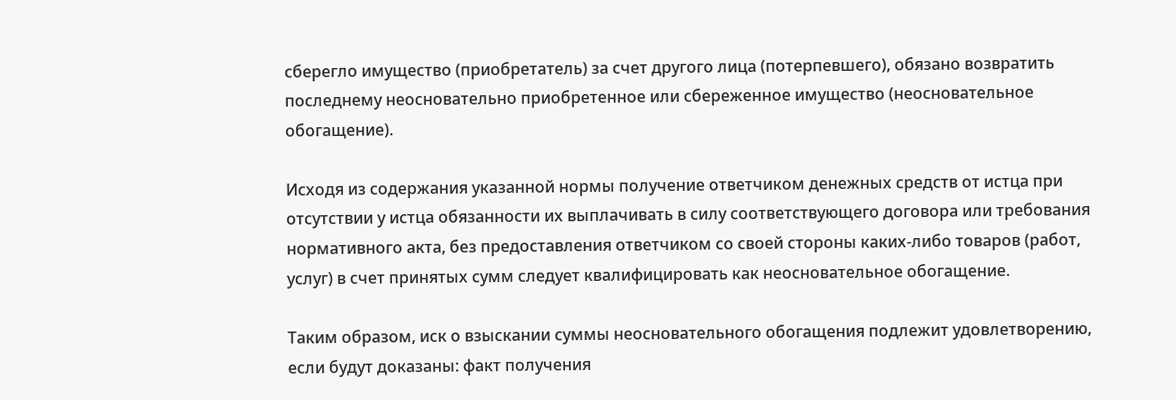сберегло имущество (приобретатель) за счет другого лица (потерпевшего), обязано возвратить последнему неосновательно приобретенное или сбереженное имущество (неосновательное обогащение).

Исходя из содержания указанной нормы получение ответчиком денежных средств от истца при отсутствии у истца обязанности их выплачивать в силу соответствующего договора или требования нормативного акта, без предоставления ответчиком со своей стороны каких-либо товаров (работ, услуг) в счет принятых сумм следует квалифицировать как неосновательное обогащение.

Таким образом, иск о взыскании суммы неосновательного обогащения подлежит удовлетворению, если будут доказаны: факт получения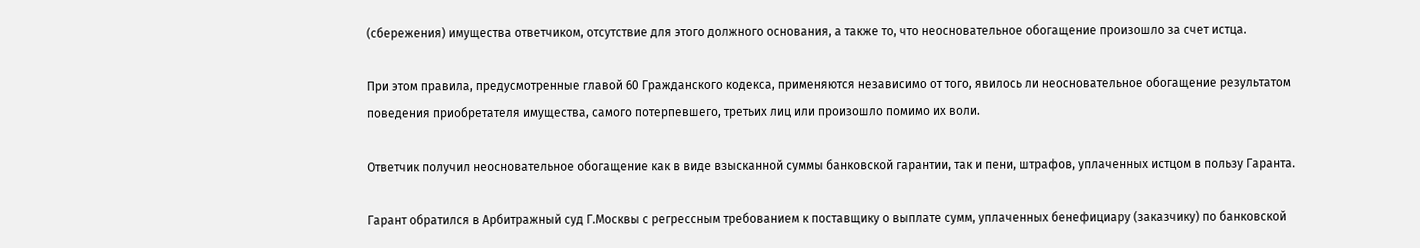(сбережения) имущества ответчиком, отсутствие для этого должного основания, а также то, что неосновательное обогащение произошло за счет истца.

При этом правила, предусмотренные главой 60 Гражданского кодекса, применяются независимо от того, явилось ли неосновательное обогащение результатом поведения приобретателя имущества, самого потерпевшего, третьих лиц или произошло помимо их воли.

Ответчик получил неосновательное обогащение как в виде взысканной суммы банковской гарантии, так и пени, штрафов, уплаченных истцом в пользу Гаранта.

Гарант обратился в Арбитражный суд Г.Москвы с регрессным требованием к поставщику о выплате сумм, уплаченных бенефициару (заказчику) по банковской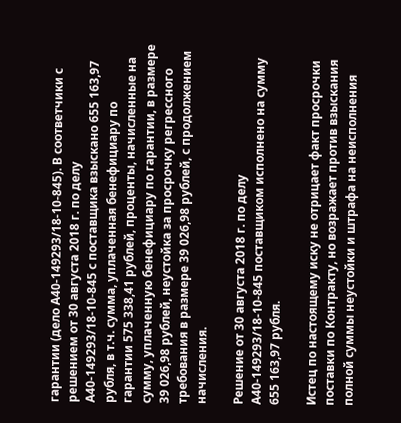гарантии (дело А40-149293/18-10-845). В соответчики с решением от 30 августа 2018 г. по делу А40-149293/18-10-845 с поставщика взыскано 655 163,97 рубля, в т.ч. сумма, уплаченная бенефициару по гарантии 575 338,41 рублей, проценты, начисленные на сумму, уплаченную бенефициару по гарантии, в размере 39 026,98 рублей, неустойка за просрочку регрессного требования в размере 39 026,98 рублей, с продолжением начисления.

Решение от 30 августа 2018 г. по делу А40-149293/18-10-845 поставщиком исполнено на сумму 655 163,97 рубля.

Истец по настоящему иску не отрицает факт просрочки поставки по Контракту, но возражает против взыскания полной суммы неустойки и штрафа на неисполнения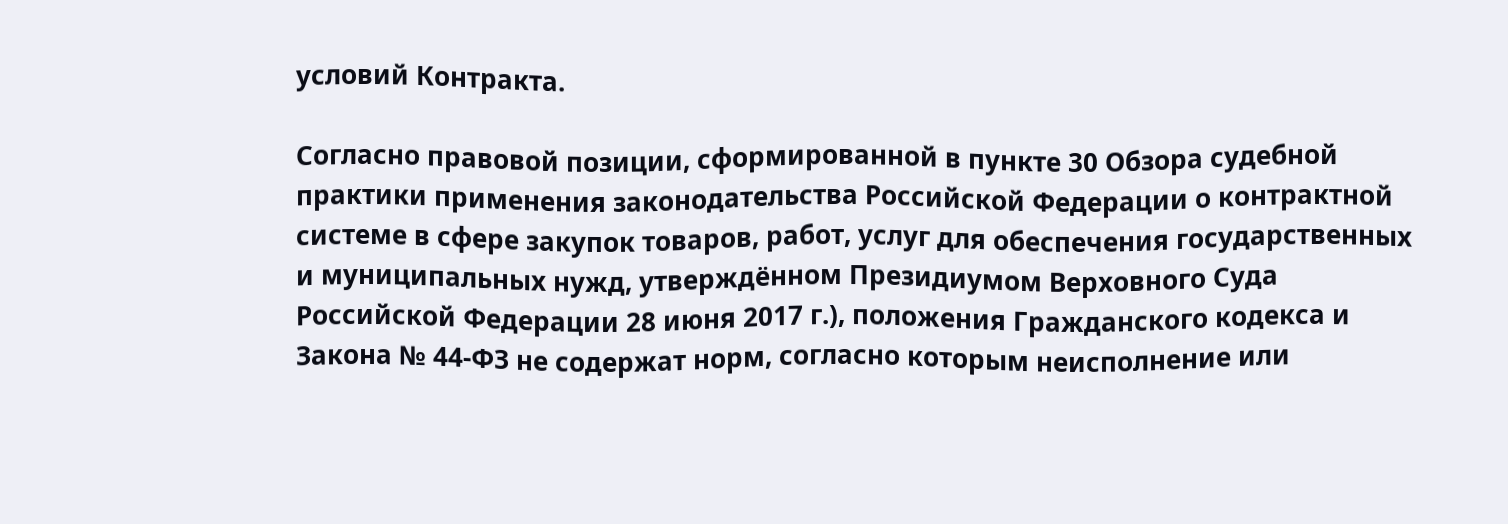условий Контракта.

Согласно правовой позиции, сформированной в пункте 30 Обзора судебной практики применения законодательства Российской Федерации о контрактной системе в сфере закупок товаров, работ, услуг для обеспечения государственных и муниципальных нужд, утверждённом Президиумом Верховного Суда Российской Федерации 28 июня 2017 г.), положения Гражданского кодекса и Закона № 44-ФЗ не содержат норм, согласно которым неисполнение или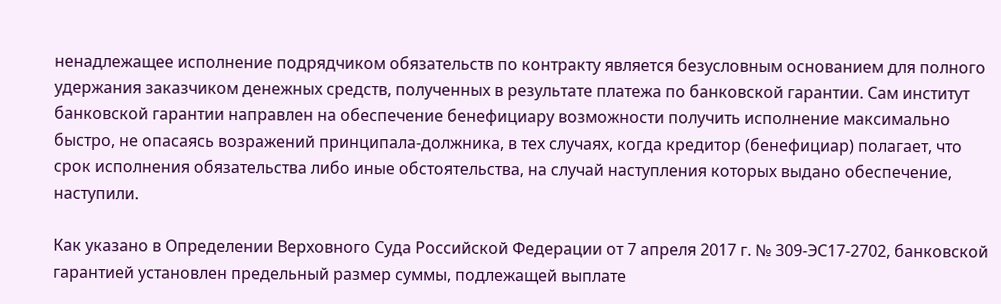ненадлежащее исполнение подрядчиком обязательств по контракту является безусловным основанием для полного удержания заказчиком денежных средств, полученных в результате платежа по банковской гарантии. Сам институт банковской гарантии направлен на обеспечение бенефициару возможности получить исполнение максимально быстро, не опасаясь возражений принципала-должника, в тех случаях, когда кредитор (бенефициар) полагает, что срок исполнения обязательства либо иные обстоятельства, на случай наступления которых выдано обеспечение, наступили.

Как указано в Определении Верховного Суда Российской Федерации от 7 апреля 2017 г. № 309-ЭС17-2702, банковской гарантией установлен предельный размер суммы, подлежащей выплате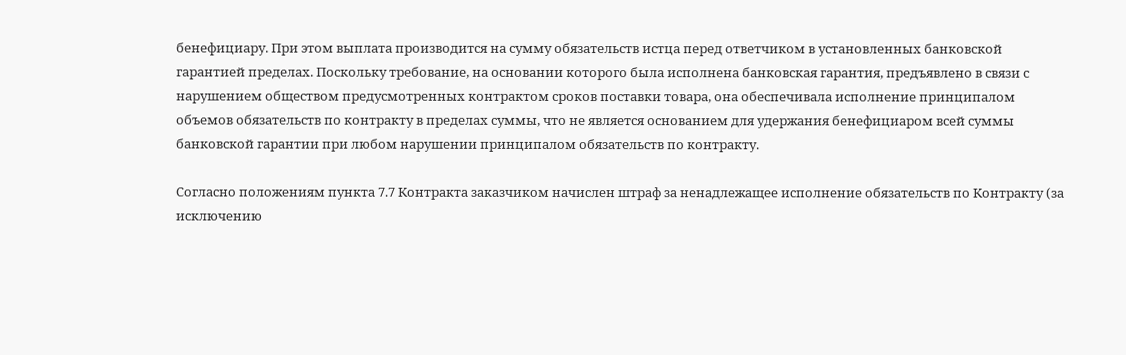бенефициару. При этом выплата производится на сумму обязательств истца перед ответчиком в установленных банковской гарантией пределах. Поскольку требование, на основании которого была исполнена банковская гарантия, предъявлено в связи с нарушением обществом предусмотренных контрактом сроков поставки товара, она обеспечивала исполнение принципалом объемов обязательств по контракту в пределах суммы, что не является основанием для удержания бенефициаром всей суммы банковской гарантии при любом нарушении принципалом обязательств по контракту.

Согласно положениям пункта 7.7 Контракта заказчиком начислен штраф за ненадлежащее исполнение обязательств по Контракту (за исключению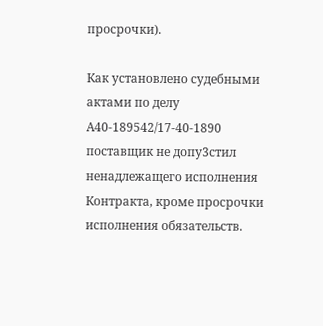просрочки).

Как установлено судебными актами по делу А40-189542/17-40-1890 поставщик не допу3стил ненадлежащего исполнения Контракта, кроме просрочки исполнения обязательств.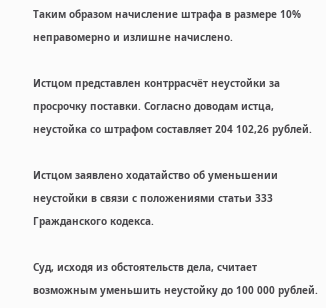Таким образом начисление штрафа в размере 10% неправомерно и излишне начислено.

Истцом представлен контррасчёт неустойки за просрочку поставки. Согласно доводам истца, неустойка со штрафом составляет 204 102,26 рублей.

Истцом заявлено ходатайство об уменьшении неустойки в связи с положениями статьи 333 Гражданского кодекса.

Суд, исходя из обстоятельств дела, считает возможным уменьшить неустойку до 100 000 рублей.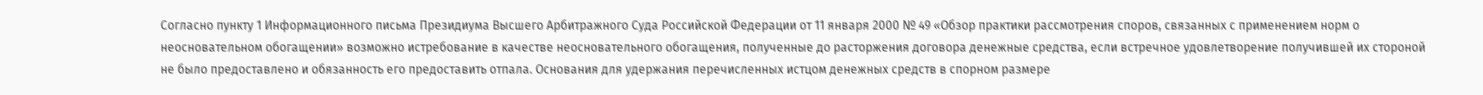Согласно пункту 1 Информационного письма Президиума Высшего Арбитражного Суда Российской Федерации от 11 января 2000 № 49 «Обзор практики рассмотрения споров, связанных с применением норм о неосновательном обогащении» возможно истребование в качестве неосновательного обогащения, полученные до расторжения договора денежные средства, если встречное удовлетворение получившей их стороной не было предоставлено и обязанность его предоставить отпала. Основания для удержания перечисленных истцом денежных средств в спорном размере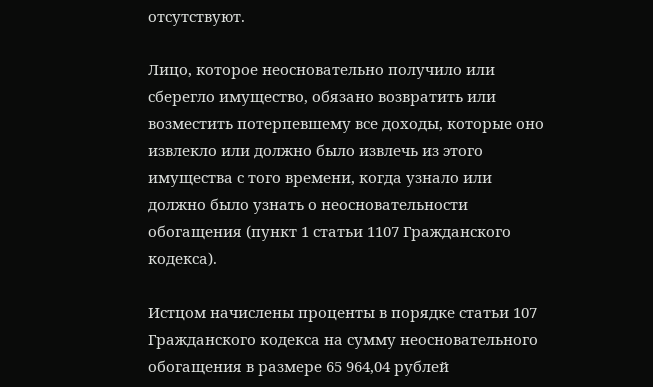отсутствуют.

Лицо, которое неосновательно получило или сберегло имущество, обязано возвратить или возместить потерпевшему все доходы, которые оно извлекло или должно было извлечь из этого имущества с того времени, когда узнало или должно было узнать о неосновательности обогащения (пункт 1 статьи 1107 Гражданского кодекса).

Истцом начислены проценты в порядке статьи 107 Гражданского кодекса на сумму неосновательного обогащения в размере 65 964,04 рублей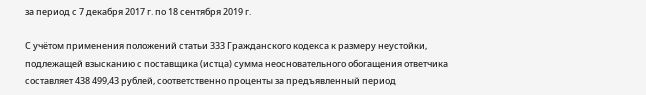за период с 7 декабря 2017 г. по 18 сентября 2019 г.

С учётом применения положений статьи 333 Гражданского кодекса к размеру неустойки, подлежащей взысканию с поставщика (истца) сумма неосновательного обогащения ответчика составляет 438 499,43 рублей, соответственно проценты за предъявленный период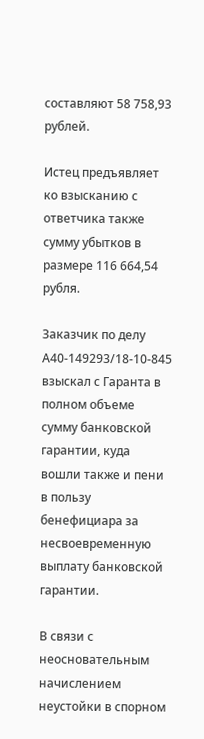составляют 58 758,93 рублей.

Истец предъявляет ко взысканию с ответчика также сумму убытков в размере 116 664,54 рубля.

Заказчик по делу А40-149293/18-10-845 взыскал с Гаранта в полном объеме сумму банковской гарантии, куда вошли также и пени в пользу бенефициара за несвоевременную выплату банковской гарантии.

В связи с неосновательным начислением неустойки в спорном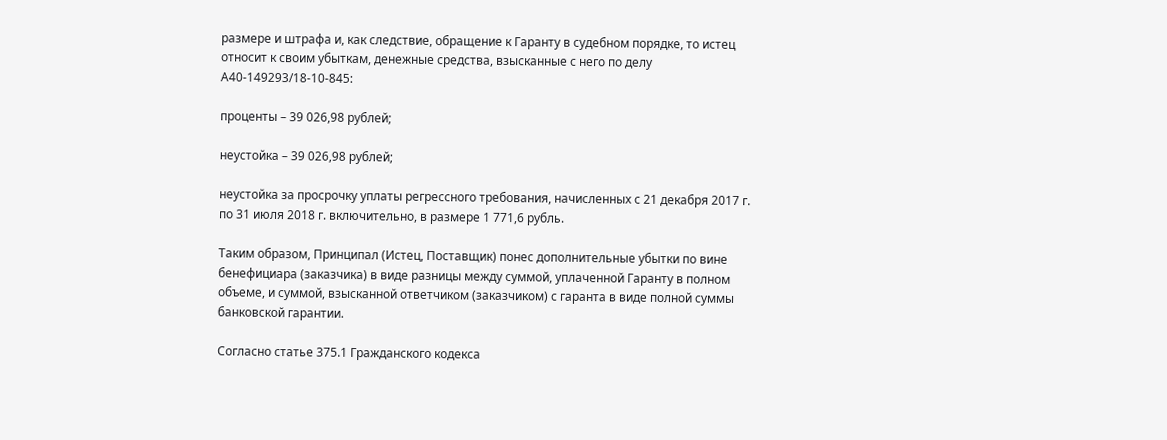размере и штрафа и, как следствие, обращение к Гаранту в судебном порядке, то истец относит к своим убыткам, денежные средства, взысканные с него по делу А40-149293/18-10-845:

проценты – 39 026,98 рублей;

неустойка – 39 026,98 рублей;

неустойка за просрочку уплаты регрессного требования, начисленных с 21 декабря 2017 г. по 31 июля 2018 г. включительно, в размере 1 771,6 рубль.

Таким образом, Принципал (Истец, Поставщик) понес дополнительные убытки по вине бенефициара (заказчика) в виде разницы между суммой, уплаченной Гаранту в полном объеме, и суммой, взысканной ответчиком (заказчиком) с гаранта в виде полной суммы банковской гарантии.

Согласно статье 375.1 Гражданского кодекса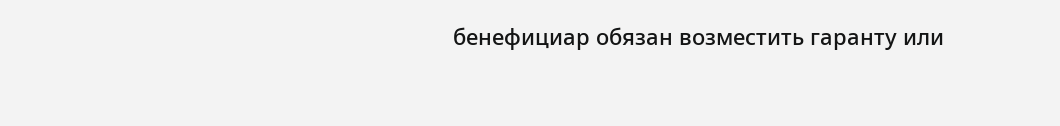бенефициар обязан возместить гаранту или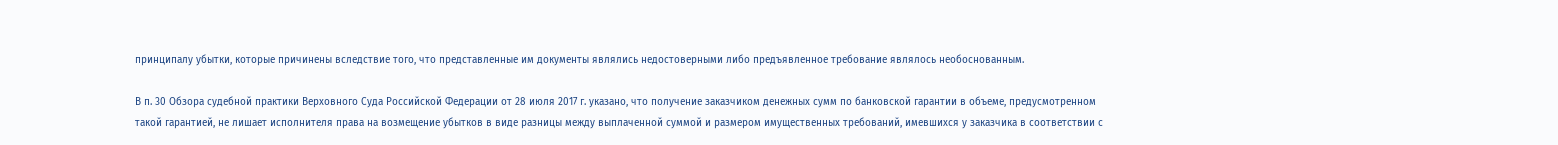принципалу убытки, которые причинены вследствие того, что представленные им документы являлись недостоверными либо предъявленное требование являлось необоснованным.

В п. 30 Обзора судебной практики Верховного Суда Российской Федерации от 28 июля 2017 г. указано, что получение заказчиком денежных сумм по банковской гарантии в объеме, предусмотренном такой гарантией, не лишает исполнителя права на возмещение убытков в виде разницы между выплаченной суммой и размером имущественных требований, имевшихся у заказчика в соответствии с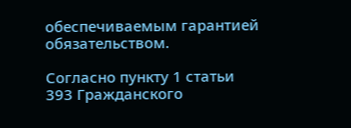обеспечиваемым гарантией обязательством.

Согласно пункту 1 статьи 393 Гражданского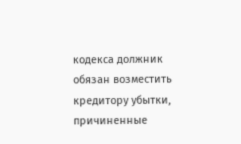кодекса должник обязан возместить кредитору убытки, причиненные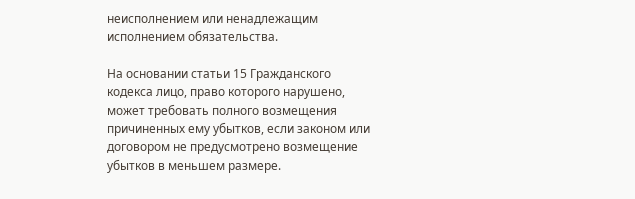неисполнением или ненадлежащим исполнением обязательства.

На основании статьи 15 Гражданского кодекса лицо, право которого нарушено, может требовать полного возмещения причиненных ему убытков, если законом или договором не предусмотрено возмещение убытков в меньшем размере.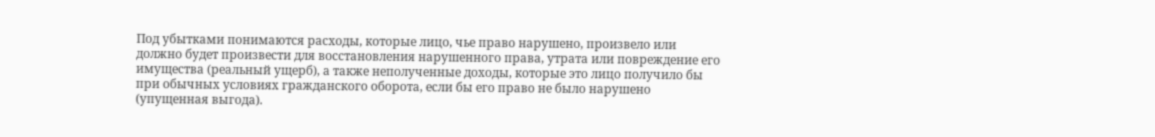Под убытками понимаются расходы, которые лицо, чье право нарушено, произвело или должно будет произвести для восстановления нарушенного права, утрата или повреждение его имущества (реальный ущерб), а также неполученные доходы, которые это лицо получило бы при обычных условиях гражданского оборота, если бы его право не было нарушено (упущенная выгода).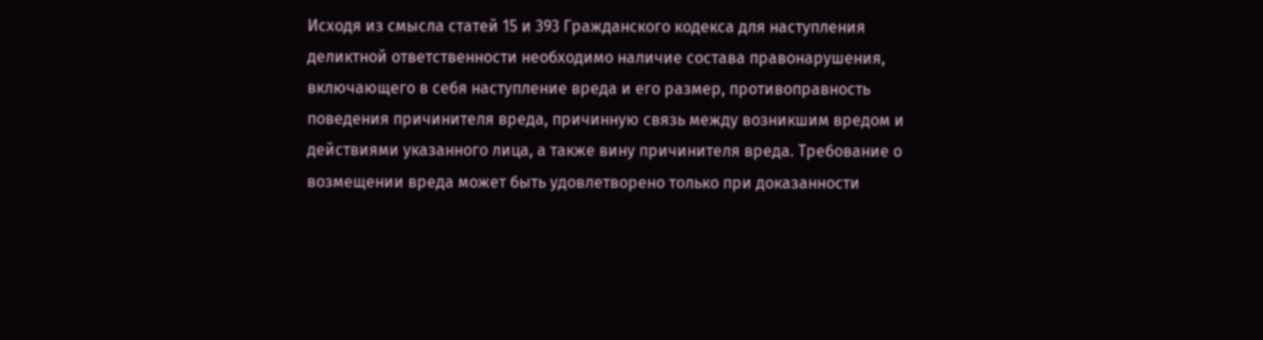Исходя из смысла статей 15 и 393 Гражданского кодекса для наступления деликтной ответственности необходимо наличие состава правонарушения, включающего в себя наступление вреда и его размер, противоправность поведения причинителя вреда, причинную связь между возникшим вредом и действиями указанного лица, а также вину причинителя вреда. Требование о возмещении вреда может быть удовлетворено только при доказанности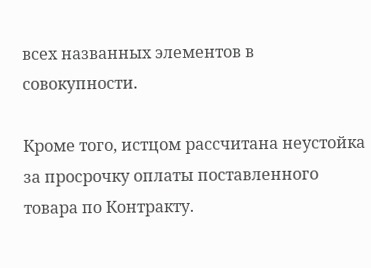всех названных элементов в совокупности.

Кроме того, истцом рассчитана неустойка за просрочку оплаты поставленного товара по Контракту.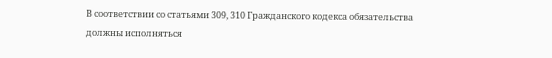В соответствии со статьями 309, 310 Гражданского кодекса обязательства должны исполняться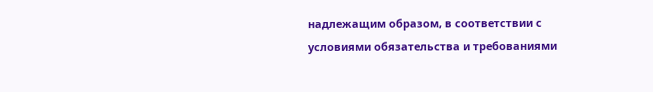надлежащим образом, в соответствии с условиями обязательства и требованиями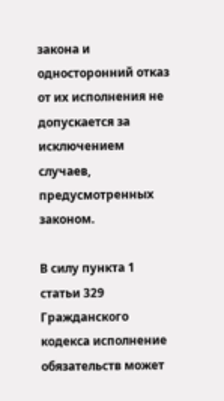закона и односторонний отказ от их исполнения не допускается за исключением случаев, предусмотренных законом.

В силу пункта 1 статьи 329 Гражданского кодекса исполнение обязательств может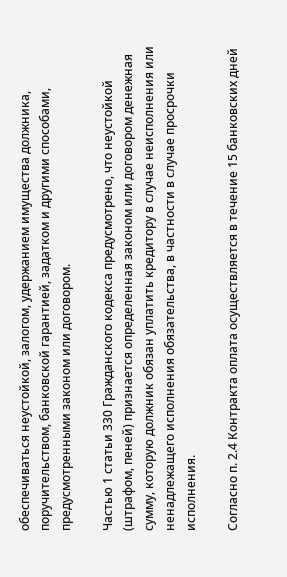обеспечиваться неустойкой, залогом, удержанием имущества должника, поручительством, банковской гарантией, задатком и другими способами, предусмотренными законом или договором.

Частью 1 статьи 330 Гражданского кодекса предусмотрено, что неустойкой (штрафом, пеней) признается определенная законом или договором денежная сумму, которую должник обязан уплатить кредитору в случае неисполнения или ненадлежащего исполнения обязательства, в частности в случае просрочки исполнения.

Согласно п. 2.4 Контракта оплата осуществляется в течение 15 банковских дней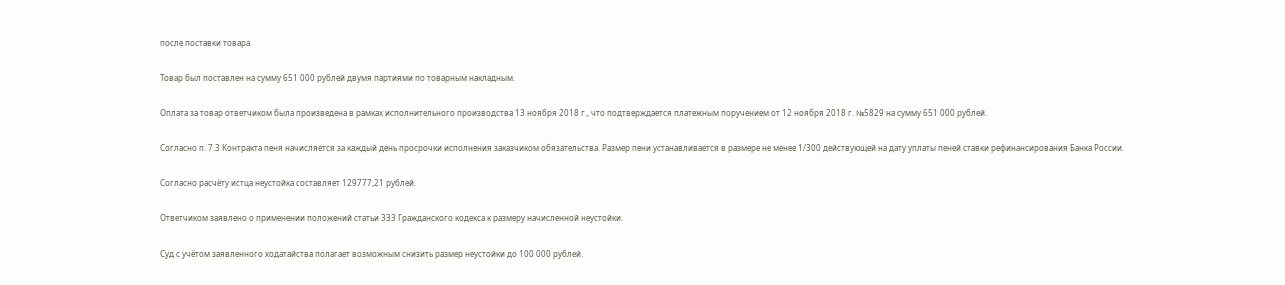после поставки товара.

Товар был поставлен на сумму 651 000 рублей двумя партиями по товарным накладным.

Оплата за товар ответчиком была произведена в рамках исполнительного производства 13 ноября 2018 г., что подтверждается платежным поручением от 12 ноября 2018 г. №5829 на сумму 651 000 рублей.

Согласно п. 7.3 Контракта пеня начисляется за каждый день просрочки исполнения заказчиком обязательства. Размер пени устанавливается в размере не менее 1/300 действующей на дату уплаты пеней ставки рефинансирования Банка России.

Согласно расчёту истца неустойка составляет 129777,21 рублей.

Ответчиком заявлено о применении положений статьи 333 Гражданского кодекса к размеру начисленной неустойки.

Суд с учётом заявленного ходатайства полагает возможным снизить размер неустойки до 100 000 рублей.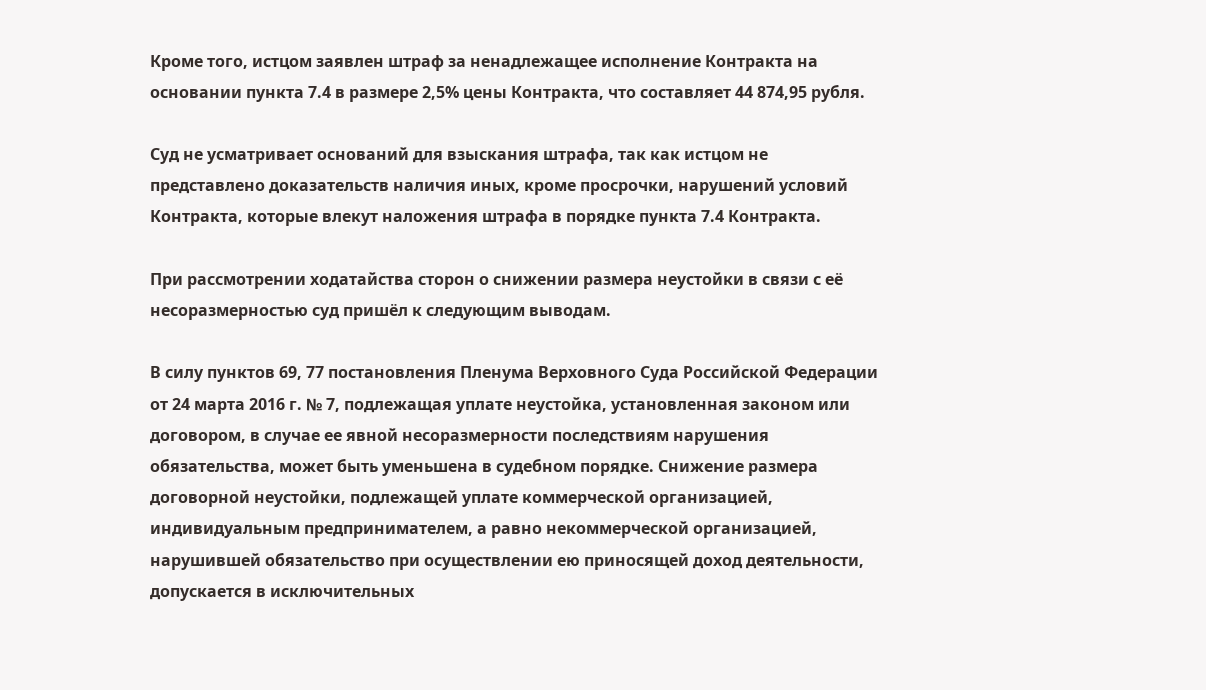Кроме того, истцом заявлен штраф за ненадлежащее исполнение Контракта на основании пункта 7.4 в размере 2,5% цены Контракта, что составляет 44 874,95 рубля.

Суд не усматривает оснований для взыскания штрафа, так как истцом не представлено доказательств наличия иных, кроме просрочки, нарушений условий Контракта, которые влекут наложения штрафа в порядке пункта 7.4 Контракта.

При рассмотрении ходатайства сторон о снижении размера неустойки в связи с её несоразмерностью суд пришёл к следующим выводам.

В силу пунктов 69, 77 постановления Пленума Верховного Суда Российской Федерации от 24 марта 2016 г. № 7, подлежащая уплате неустойка, установленная законом или договором, в случае ее явной несоразмерности последствиям нарушения обязательства, может быть уменьшена в судебном порядке. Снижение размера договорной неустойки, подлежащей уплате коммерческой организацией, индивидуальным предпринимателем, а равно некоммерческой организацией, нарушившей обязательство при осуществлении ею приносящей доход деятельности, допускается в исключительных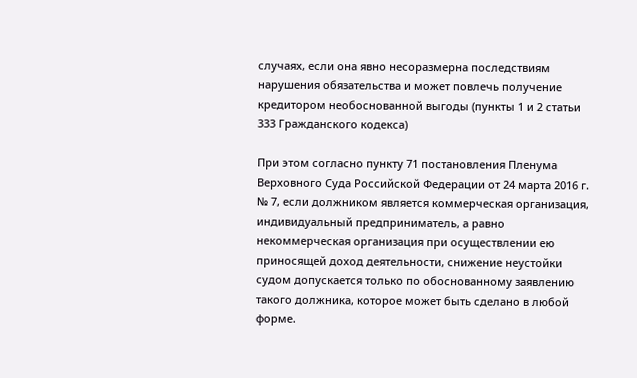случаях, если она явно несоразмерна последствиям нарушения обязательства и может повлечь получение кредитором необоснованной выгоды (пункты 1 и 2 статьи 333 Гражданского кодекса)

При этом согласно пункту 71 постановления Пленума Верховного Суда Российской Федерации от 24 марта 2016 г. № 7, если должником является коммерческая организация, индивидуальный предприниматель, а равно некоммерческая организация при осуществлении ею приносящей доход деятельности, снижение неустойки судом допускается только по обоснованному заявлению такого должника, которое может быть сделано в любой форме.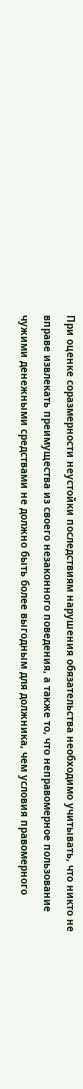При оценке соразмерности неустойки последствиям нарушения обязательства необходимо учитывать, что никто не вправе извлекать преимущества из своего незаконного поведения, а также то, что неправомерное пользование чужими денежными средствами не должно быть более выгодным для должника, чем условия правомерного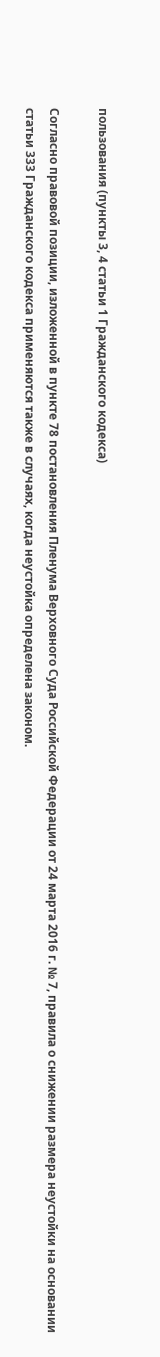пользования (пункты 3, 4 статьи 1 Гражданского кодекса)

Согласно правовой позиции, изложенной в пункте 78 постановления Пленума Верховного Суда Российской Федерации от 24 марта 2016 г. № 7, правила о снижении размера неустойки на основании статьи 333 Гражданского кодекса применяются также в случаях, когда неустойка определена законом.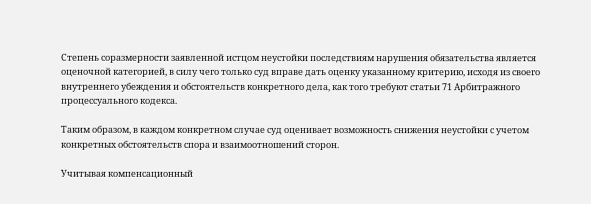Степень соразмерности заявленной истцом неустойки последствиям нарушения обязательства является оценочной категорией, в силу чего только суд вправе дать оценку указанному критерию, исходя из своего внутреннего убеждения и обстоятельств конкретного дела, как того требуют статьи 71 Арбитражного процессуального кодекса.

Таким образом, в каждом конкретном случае суд оценивает возможность снижения неустойки с учетом конкретных обстоятельств спора и взаимоотношений сторон.

Учитывая компенсационный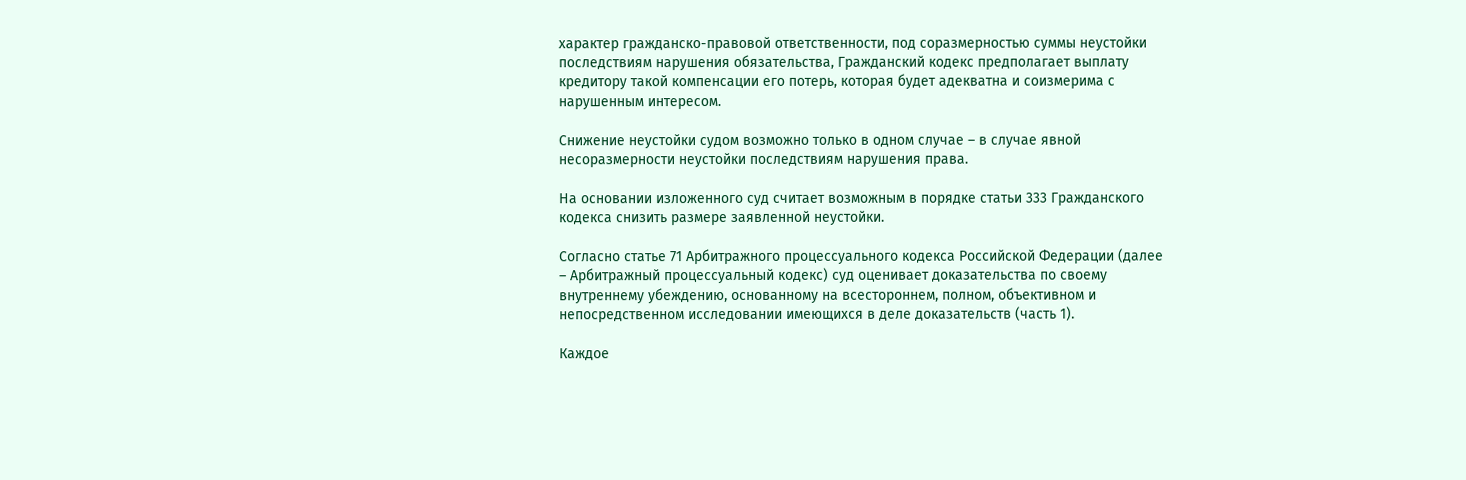характер гражданско-правовой ответственности, под соразмерностью суммы неустойки последствиям нарушения обязательства, Гражданский кодекс предполагает выплату кредитору такой компенсации его потерь, которая будет адекватна и соизмерима с нарушенным интересом.

Снижение неустойки судом возможно только в одном случае – в случае явной несоразмерности неустойки последствиям нарушения права.

На основании изложенного суд считает возможным в порядке статьи 333 Гражданского кодекса снизить размере заявленной неустойки.

Согласно статье 71 Арбитражного процессуального кодекса Российской Федерации (далее – Арбитражный процессуальный кодекс) суд оценивает доказательства по своему внутреннему убеждению, основанному на всестороннем, полном, объективном и непосредственном исследовании имеющихся в деле доказательств (часть 1).

Каждое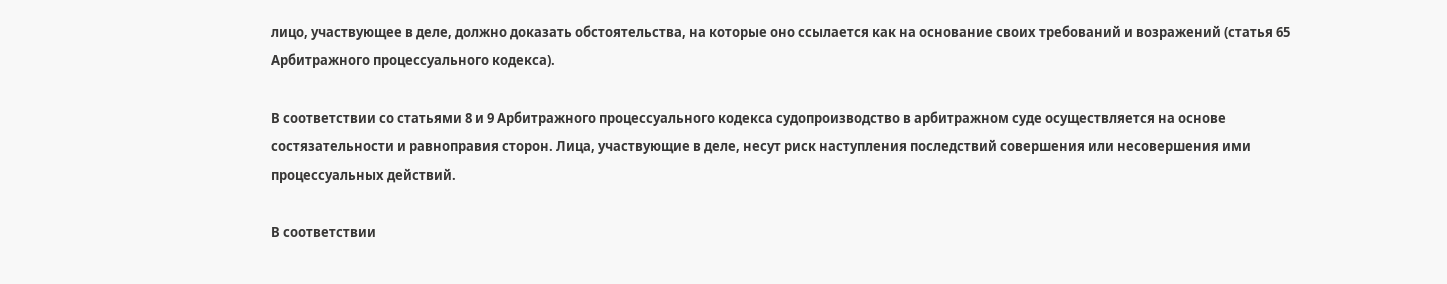лицо, участвующее в деле, должно доказать обстоятельства, на которые оно ссылается как на основание своих требований и возражений (статья 65 Арбитражного процессуального кодекса).

В соответствии со статьями 8 и 9 Арбитражного процессуального кодекса судопроизводство в арбитражном суде осуществляется на основе состязательности и равноправия сторон. Лица, участвующие в деле, несут риск наступления последствий совершения или несовершения ими процессуальных действий.

В соответствии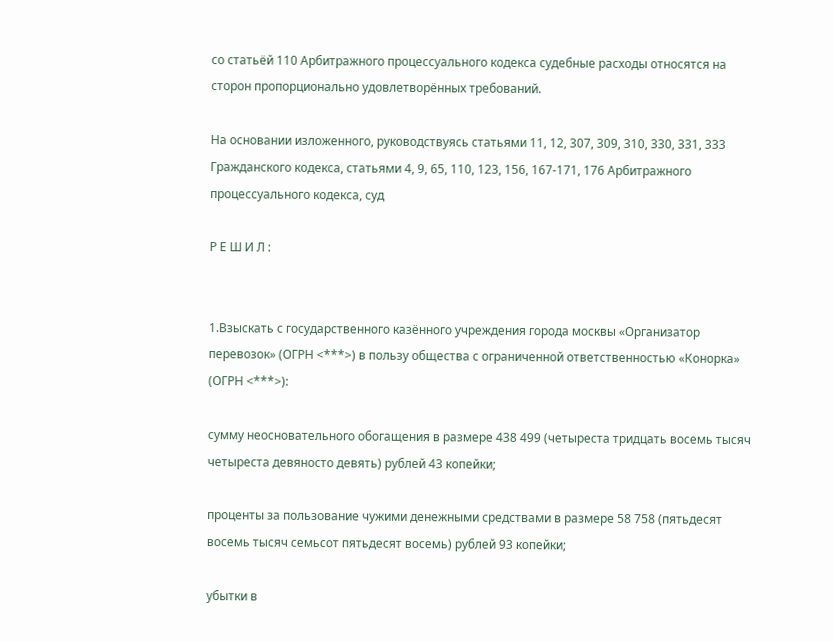со статьёй 110 Арбитражного процессуального кодекса судебные расходы относятся на сторон пропорционально удовлетворённых требований.

На основании изложенного, руководствуясь статьями 11, 12, 307, 309, 310, 330, 331, 333 Гражданского кодекса, статьями 4, 9, 65, 110, 123, 156, 167-171, 176 Арбитражного процессуального кодекса, суд

Р Е Ш И Л :


1.Взыскать с государственного казённого учреждения города москвы «Организатор перевозок» (ОГРН <***>) в пользу общества с ограниченной ответственностью «Конорка» (ОГРН <***>):

сумму неосновательного обогащения в размере 438 499 (четыреста тридцать восемь тысяч четыреста девяносто девять) рублей 43 копейки;

проценты за пользование чужими денежными средствами в размере 58 758 (пятьдесят восемь тысяч семьсот пятьдесят восемь) рублей 93 копейки;

убытки в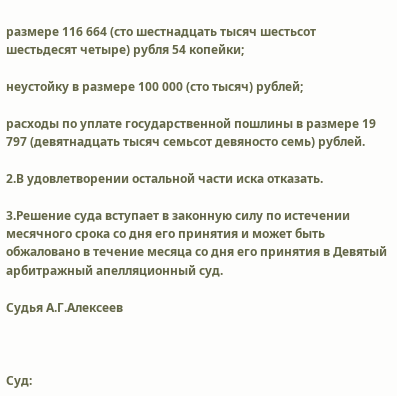размере 116 664 (сто шестнадцать тысяч шестьсот шестьдесят четыре) рубля 54 копейки;

неустойку в размере 100 000 (сто тысяч) рублей;

расходы по уплате государственной пошлины в размере 19 797 (девятнадцать тысяч семьсот девяносто семь) рублей.

2.В удовлетворении остальной части иска отказать.

3.Решение суда вступает в законную силу по истечении месячного срока со дня его принятия и может быть обжаловано в течение месяца со дня его принятия в Девятый арбитражный апелляционный суд.

Судья А.Г.Алексеев



Суд: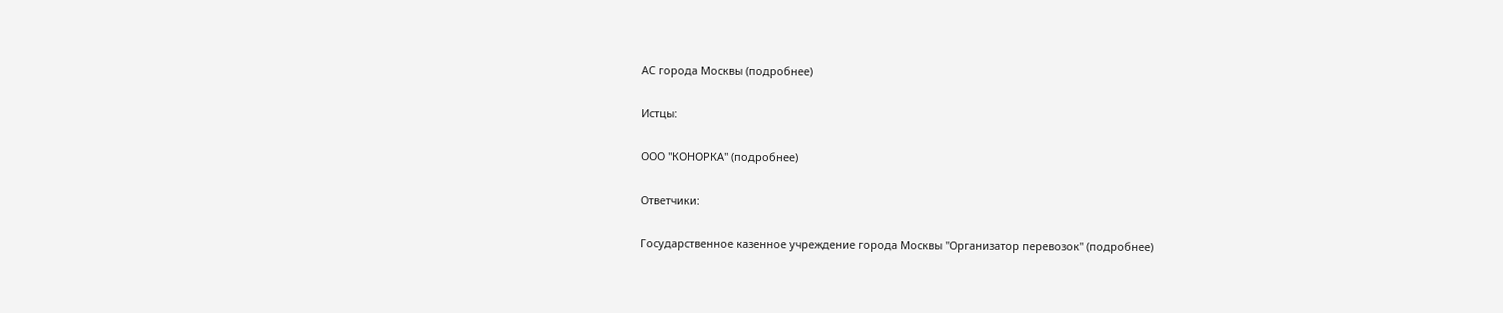АС города Москвы (подробнее)

Истцы:

ООО "КОНОРКА" (подробнее)

Ответчики:

Государственное казенное учреждение города Москвы "Организатор перевозок" (подробнее)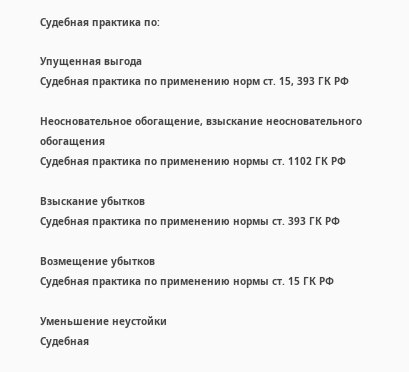Судебная практика по:

Упущенная выгода
Судебная практика по применению норм ст. 15, 393 ГК РФ

Неосновательное обогащение, взыскание неосновательного обогащения
Судебная практика по применению нормы ст. 1102 ГК РФ

Взыскание убытков
Судебная практика по применению нормы ст. 393 ГК РФ

Возмещение убытков
Судебная практика по применению нормы ст. 15 ГК РФ

Уменьшение неустойки
Судебная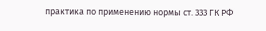практика по применению нормы ст. 333 ГК РФ